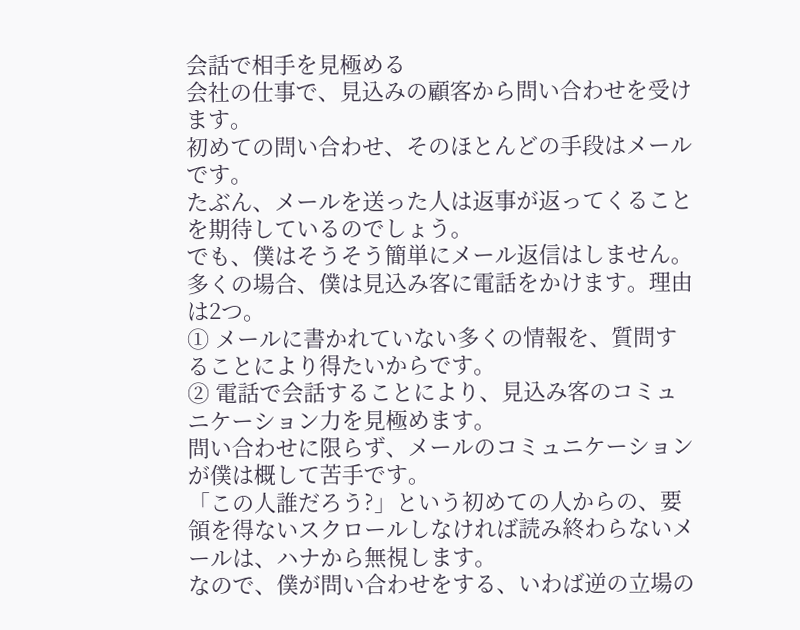会話で相手を見極める
会社の仕事で、見込みの顧客から問い合わせを受けます。
初めての問い合わせ、そのほとんどの手段はメールです。
たぶん、メールを送った人は返事が返ってくることを期待しているのでしょう。
でも、僕はそうそう簡単にメール返信はしません。
多くの場合、僕は見込み客に電話をかけます。理由は2つ。
① メールに書かれていない多くの情報を、質問することにより得たいからです。
② 電話で会話することにより、見込み客のコミュニケーション力を見極めます。
問い合わせに限らず、メールのコミュニケーションが僕は概して苦手です。
「この人誰だろう?」という初めての人からの、要領を得ないスクロールしなければ読み終わらないメールは、ハナから無視します。
なので、僕が問い合わせをする、いわば逆の立場の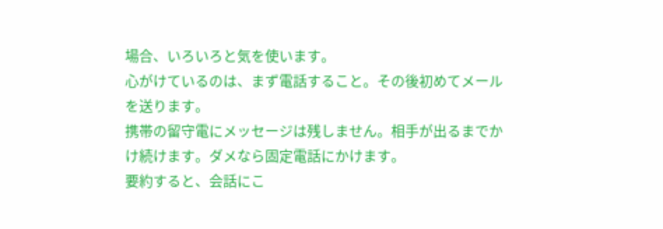場合、いろいろと気を使います。
心がけているのは、まず電話すること。その後初めてメールを送ります。
携帯の留守電にメッセージは残しません。相手が出るまでかけ続けます。ダメなら固定電話にかけます。
要約すると、会話にこ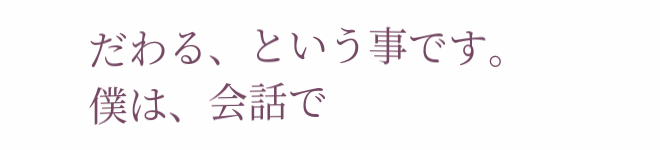だわる、という事です。
僕は、会話で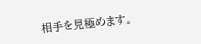相手を見極めます。